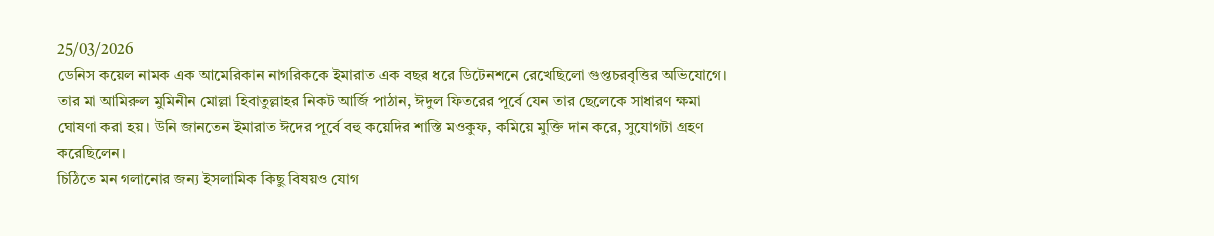25/03/2026
ডেনিস কয়েল নামক এক আমেরিকান নাগরিককে ইমারাত এক বছর ধরে ডিটেনশনে রেখেছিলো গুপ্তচরবৃত্তির অভিযোগে। তার মা আমিরুল মুমিনীন মোল্লা হিবাতুল্লাহর নিকট আর্জি পাঠান, ঈদুল ফিতরের পূর্বে যেন তার ছেলেকে সাধারণ ক্ষমা ঘোষণা করা হয়। উনি জানতেন ইমারাত ঈদের পূর্বে বহু কয়েদির শাস্তি মওকুফ, কমিয়ে মুক্তি দান করে, সুযোগটা গ্রহণ করেছিলেন।
চিঠিতে মন গলানোর জন্য ইসলামিক কিছু বিষয়ও যোগ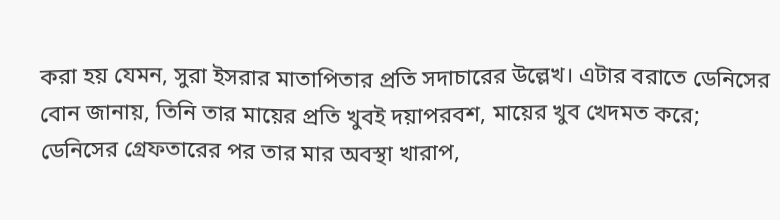করা হয় যেমন, সুরা ইসরার মাতাপিতার প্রতি সদাচারের উল্লেখ। এটার বরাতে ডেনিসের বোন জানায়, তিনি তার মায়ের প্রতি খুবই দয়াপরবশ, মায়ের খুব খেদমত করে; ডেনিসের গ্রেফতারের পর তার মার অবস্থা খারাপ,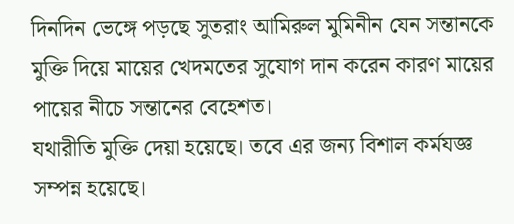দিনদিন ভেঙ্গে পড়ছে সুতরাং আমিরুল মুমিনীন যেন সন্তানকে মুক্তি দিয়ে মায়ের খেদমতের সুযোগ দান করেন কারণ মায়ের পায়ের নীচে সন্তানের বেহেশত।
যথারীতি মুক্তি দেয়া হয়েছে। তবে এর জন্য বিশাল কর্মযজ্ঞ সম্পন্ন হয়েছে।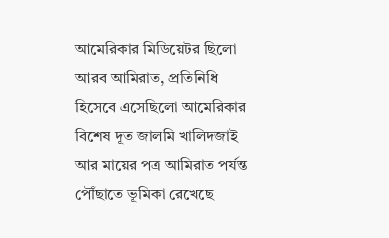আমেরিকার মিডিয়েটর ছিলো আরব আমিরাত, প্রতিনিধি হিসেবে এসেছিলো আমেরিকার বিশেষ দূত জালমি খালিদজাই আর মায়ের পত্র আমিরাত পর্যন্ত পৌঁছাতে ভূমিকা রেখেছে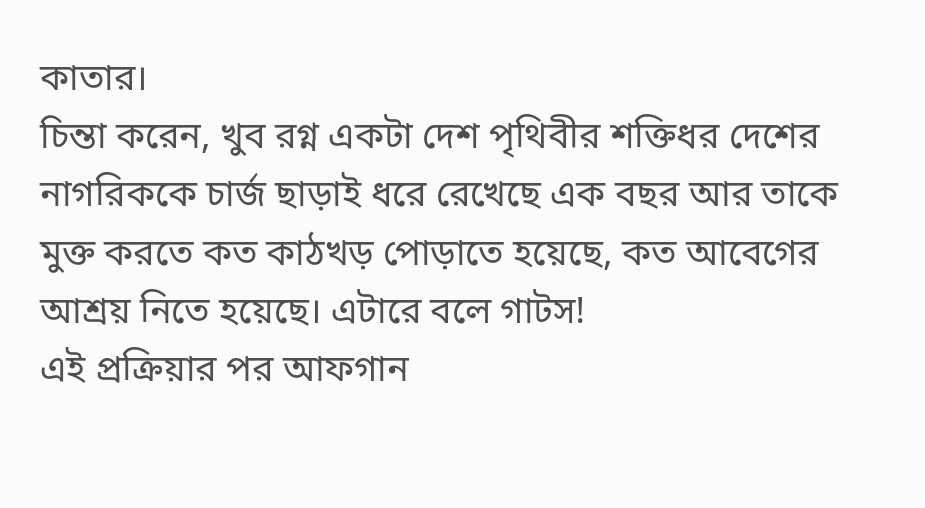কাতার।
চিন্তা করেন, খুব রগ্ন একটা দেশ পৃথিবীর শক্তিধর দেশের নাগরিককে চার্জ ছাড়াই ধরে রেখেছে এক বছর আর তাকে মুক্ত করতে কত কাঠখড় পোড়াতে হয়েছে, কত আবেগের আশ্রয় নিতে হয়েছে। এটারে বলে গাটস!
এই প্রক্রিয়ার পর আফগান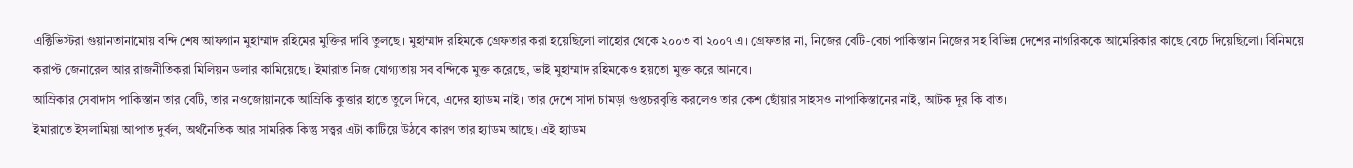এক্টিভিস্টরা গুয়ানতানামোয় বন্দি শেষ আফগান মুহাম্মাদ রহিমের মুক্তির দাবি তুলছে। মুহাম্মাদ রহিমকে গ্রেফতার করা হয়েছিলো লাহোর থেকে ২০০৩ বা ২০০৭ এ। গ্রেফতার না, নিজের বেটি-বেচা পাকিস্তান নিজের সহ বিভিন্ন দেশের নাগরিককে আমেরিকার কাছে বেচে দিয়েছিলো। বিনিময়ে করাপ্ট জেনারেল আর রাজনীতিকরা মিলিয়ন ডলার কামিয়েছে। ইমারাত নিজ যোগ্যতায় সব বন্দিকে মুক্ত করেছে, ভাই মুহাম্মাদ রহিমকেও হয়তো মুক্ত করে আনবে।
আম্রিকার সেবাদাস পাকিস্তান তার বেটি, তার নওজোয়ানকে আম্রিকি কুত্তার হাতে তুলে দিবে, এদের হ্যাডম নাই। তার দেশে সাদা চামড়া গুপ্তচরবৃত্তি করলেও তার কেশ ছোঁয়ার সাহসও নাপাকিস্তানের নাই, আটক দূর কি বাত।
ইমারাতে ইসলামিয়া আপাত দুর্বল, অর্থনৈতিক আর সামরিক কিন্তু সত্ত্বর এটা কাটিয়ে উঠবে কারণ তার হ্যাডম আছে। এই হ্যাডম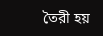তৈরী হয়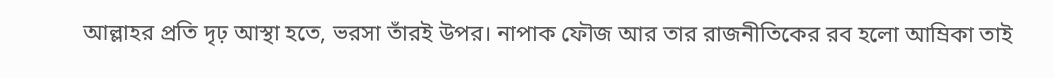আল্লাহর প্রতি দৃঢ় আস্থা হতে, ভরসা তাঁরই উপর। নাপাক ফৌজ আর তার রাজনীতিকের রব হলো আম্রিকা তাই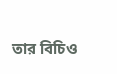তার বিচিও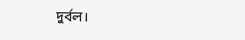দুর্বল।